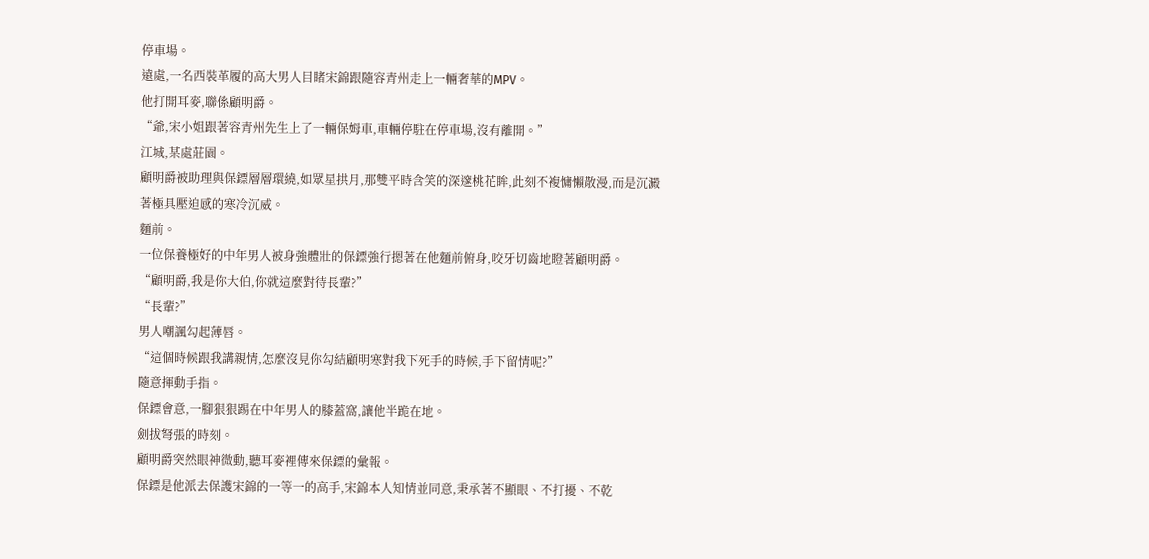停車場。
遠處,一名西裝革履的高大男人目睹宋錦跟隨容青州走上一輛奢華的MPV。
他打開耳麥,聯係顧明爵。
“爺,宋小姐跟著容青州先生上了一輛保姆車,車輛停駐在停車場,沒有離開。”
江城,某處莊園。
顧明爵被助理與保鏢層層環繞,如眾星拱月,那雙平時含笑的深邃桃花眸,此刻不複慵懶散漫,而是沉澱著極具壓迫感的寒冷沉威。
麵前。
一位保養極好的中年男人被身強體壯的保鏢強行摁著在他麵前俯身,咬牙切齒地瞪著顧明爵。
“顧明爵,我是你大伯,你就這麼對待長輩?”
“長輩?”
男人嘲諷勾起薄唇。
“這個時候跟我講親情,怎麼沒見你勾結顧明寒對我下死手的時候,手下留情呢?”
隨意揮動手指。
保鏢會意,一腳狠狠踢在中年男人的膝蓋窩,讓他半跪在地。
劍拔弩張的時刻。
顧明爵突然眼神微動,聽耳麥裡傳來保鏢的彙報。
保鏢是他派去保護宋錦的一等一的高手,宋錦本人知情並同意,秉承著不顯眼、不打擾、不乾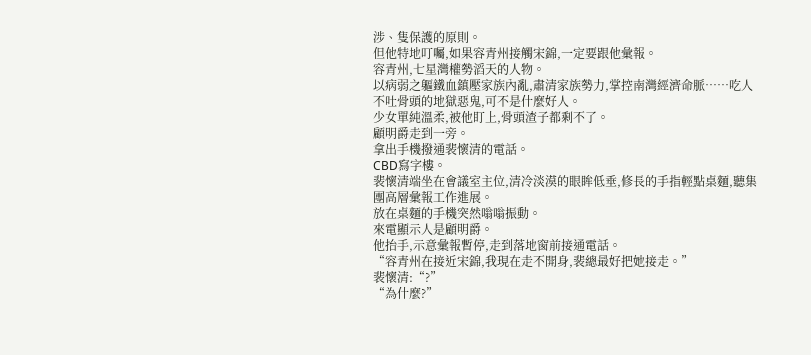涉、隻保護的原則。
但他特地叮囑,如果容青州接觸宋錦,一定要跟他彙報。
容青州,七星灣權勢滔天的人物。
以病弱之軀鐵血鎮壓家族內亂,肅清家族勢力,掌控南灣經濟命脈……吃人不吐骨頭的地獄惡鬼,可不是什麼好人。
少女單純溫柔,被他盯上,骨頭渣子都剩不了。
顧明爵走到一旁。
拿出手機撥通裴懷清的電話。
CBD寫字樓。
裴懷清端坐在會議室主位,清冷淡漠的眼眸低垂,修長的手指輕點桌麵,聽集團高層彙報工作進展。
放在桌麵的手機突然嗡嗡振動。
來電顯示人是顧明爵。
他抬手,示意彙報暫停,走到落地窗前接通電話。
“容青州在接近宋錦,我現在走不開身,裴總最好把她接走。”
裴懷清:“?”
“為什麼?”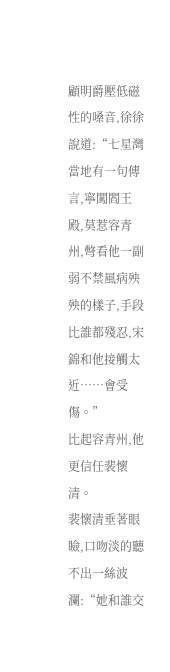顧明爵壓低磁性的嗓音,徐徐說道:“七星灣當地有一句傳言,寧闖閻王殿,莫惹容青州,彆看他一副弱不禁風病殃殃的樣子,手段比誰都殘忍,宋錦和他接觸太近……會受傷。”
比起容青州,他更信任裴懷清。
裴懷清垂著眼瞼,口吻淡的聽不出一絲波瀾:“她和誰交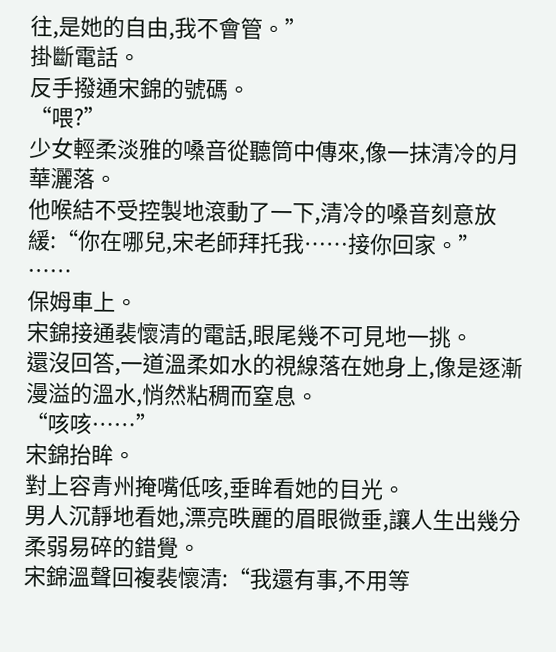往,是她的自由,我不會管。”
掛斷電話。
反手撥通宋錦的號碼。
“喂?”
少女輕柔淡雅的嗓音從聽筒中傳來,像一抹清冷的月華灑落。
他喉結不受控製地滾動了一下,清冷的嗓音刻意放緩:“你在哪兒,宋老師拜托我……接你回家。”
……
保姆車上。
宋錦接通裴懷清的電話,眼尾幾不可見地一挑。
還沒回答,一道溫柔如水的視線落在她身上,像是逐漸漫溢的溫水,悄然粘稠而窒息。
“咳咳……”
宋錦抬眸。
對上容青州掩嘴低咳,垂眸看她的目光。
男人沉靜地看她,漂亮昳麗的眉眼微垂,讓人生出幾分柔弱易碎的錯覺。
宋錦溫聲回複裴懷清:“我還有事,不用等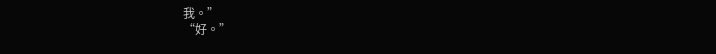我。”
“好。”